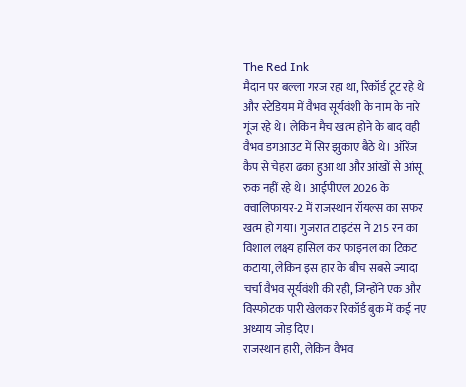The Red Ink
मैदान पर बल्ला गरज रहा था, रिकॉर्ड टूट रहे थे और स्टेडियम में वैभव सूर्यवंशी के नाम के नारे गूंज रहे थे। लेकिन मैच खत्म होने के बाद वही वैभव डगआउट में सिर झुकाए बैठे थे। ऑरेंज कैप से चेहरा ढका हुआ था और आंखों से आंसू रुक नहीं रहे थे। आईपीएल 2026 के क्वालिफायर-2 में राजस्थान रॉयल्स का सफर खत्म हो गया। गुजरात टाइटंस ने 215 रन का विशाल लक्ष्य हासिल कर फाइनल का टिकट कटाया, लेकिन इस हार के बीच सबसे ज्यादा चर्चा वैभव सूर्यवंशी की रही, जिन्होंने एक और विस्फोटक पारी खेलकर रिकॉर्ड बुक में कई नए अध्याय जोड़ दिए।
राजस्थान हारी, लेकिन वैभव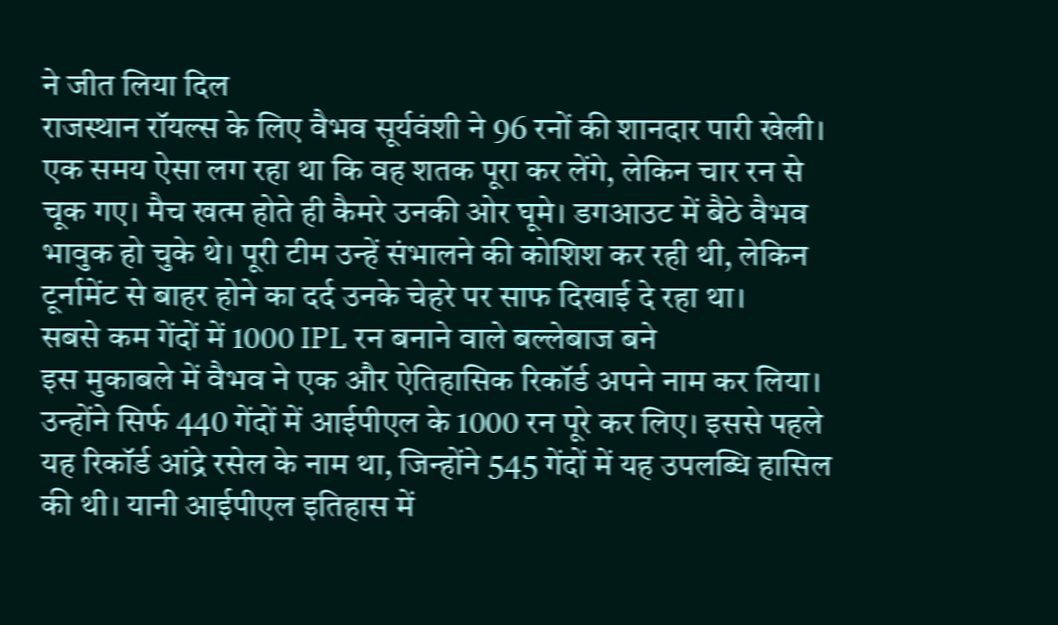ने जीत लिया दिल
राजस्थान रॉयल्स के लिए वैभव सूर्यवंशी ने 96 रनों की शानदार पारी खेली। एक समय ऐसा लग रहा था कि वह शतक पूरा कर लेंगे, लेकिन चार रन से चूक गए। मैच खत्म होते ही कैमरे उनकी ओर घूमे। डगआउट में बैठे वैभव भावुक हो चुके थे। पूरी टीम उन्हें संभालने की कोशिश कर रही थी, लेकिन टूर्नामेंट से बाहर होने का दर्द उनके चेहरे पर साफ दिखाई दे रहा था।
सबसे कम गेंदों में 1000 IPL रन बनाने वाले बल्लेबाज बने
इस मुकाबले में वैभव ने एक और ऐतिहासिक रिकॉर्ड अपने नाम कर लिया। उन्होंने सिर्फ 440 गेंदों में आईपीएल के 1000 रन पूरे कर लिए। इससे पहले यह रिकॉर्ड आंद्रे रसेल के नाम था, जिन्होंने 545 गेंदों में यह उपलब्धि हासिल की थी। यानी आईपीएल इतिहास में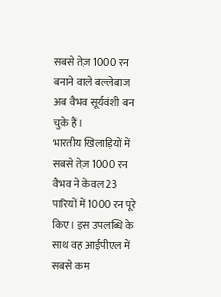सबसे तेज़ 1000 रन बनाने वाले बल्लेबाज अब वैभव सूर्यवंशी बन चुके हैं।
भारतीय खिलाड़ियों में सबसे तेज़ 1000 रन
वैभव ने केवल 23 पारियों में 1000 रन पूरे किए। इस उपलब्धि के साथ वह आईपीएल में सबसे कम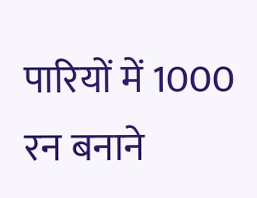पारियों में 1000 रन बनाने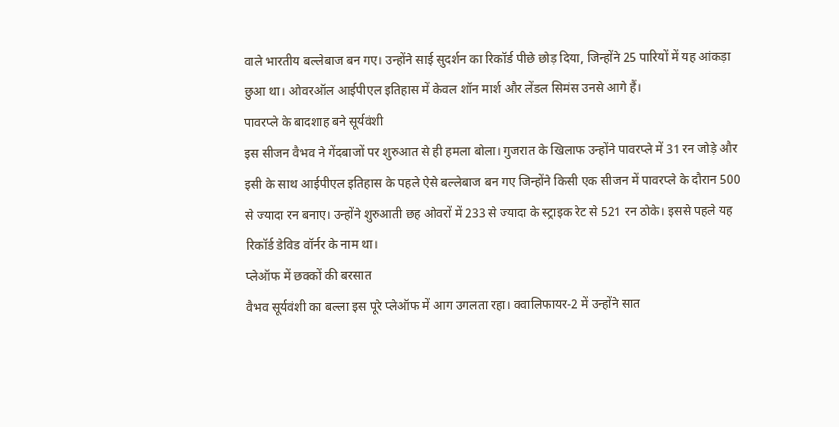वाले भारतीय बल्लेबाज बन गए। उन्होंने साई सुदर्शन का रिकॉर्ड पीछे छोड़ दिया, जिन्होंने 25 पारियों में यह आंकड़ा छुआ था। ओवरऑल आईपीएल इतिहास में केवल शॉन मार्श और लेंडल सिमंस उनसे आगे हैं।
पावरप्ले के बादशाह बने सूर्यवंशी
इस सीजन वैभव ने गेंदबाजों पर शुरुआत से ही हमला बोला। गुजरात के खिलाफ उन्होंने पावरप्ले में 31 रन जोड़े और इसी के साथ आईपीएल इतिहास के पहले ऐसे बल्लेबाज बन गए जिन्होंने किसी एक सीजन में पावरप्ले के दौरान 500 से ज्यादा रन बनाए। उन्होंने शुरुआती छह ओवरों में 233 से ज्यादा के स्ट्राइक रेट से 521 रन ठोके। इससे पहले यह रिकॉर्ड डेविड वॉर्नर के नाम था।
प्लेऑफ में छक्कों की बरसात
वैभव सूर्यवंशी का बल्ला इस पूरे प्लेऑफ में आग उगलता रहा। क्वालिफायर-2 में उन्होंने सात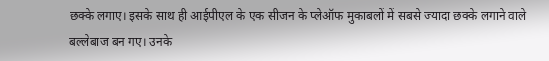छक्के लगाए। इसके साथ ही आईपीएल के एक सीजन के प्लेऑफ मुकाबलों में सबसे ज्यादा छक्के लगाने वाले बल्लेबाज बन गए। उनके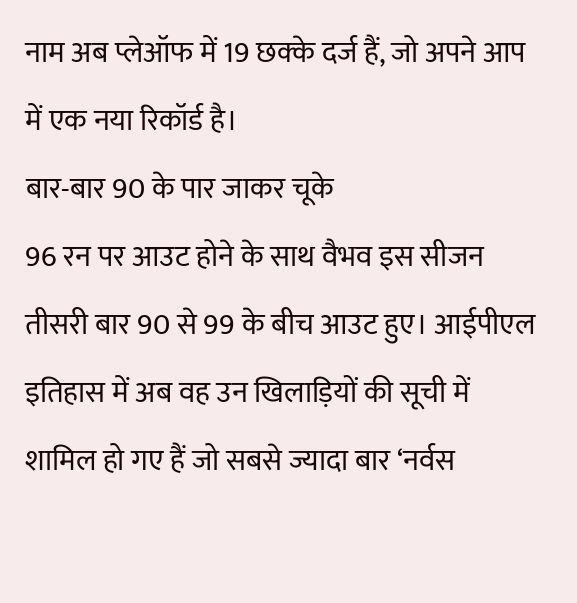नाम अब प्लेऑफ में 19 छक्के दर्ज हैं, जो अपने आप में एक नया रिकॉर्ड है।
बार-बार 90 के पार जाकर चूके
96 रन पर आउट होने के साथ वैभव इस सीजन तीसरी बार 90 से 99 के बीच आउट हुए। आईपीएल इतिहास में अब वह उन खिलाड़ियों की सूची में शामिल हो गए हैं जो सबसे ज्यादा बार ‘नर्वस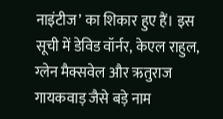नाइंटीज’ का शिकार हुए हैं। इस सूची में डेविड वॉर्नर, केएल राहुल, ग्लेन मैक्सवेल और ऋतुराज गायकवाड़ जैसे बड़े नाम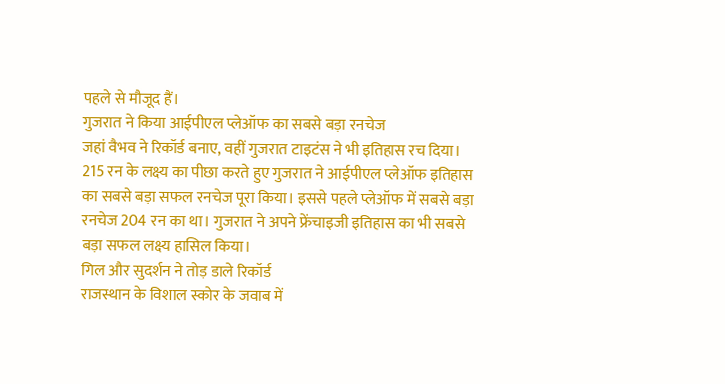पहले से मौजूद हैं।
गुजरात ने किया आईपीएल प्लेऑफ का सबसे बड़ा रनचेज
जहां वैभव ने रिकॉर्ड बनाए, वहीं गुजरात टाइटंस ने भी इतिहास रच दिया। 215 रन के लक्ष्य का पीछा करते हुए गुजरात ने आईपीएल प्लेऑफ इतिहास का सबसे बड़ा सफल रनचेज पूरा किया। इससे पहले प्लेऑफ में सबसे बड़ा रनचेज 204 रन का था। गुजरात ने अपने फ्रेंचाइजी इतिहास का भी सबसे बड़ा सफल लक्ष्य हासिल किया।
गिल और सुदर्शन ने तोड़ डाले रिकॉर्ड
राजस्थान के विशाल स्कोर के जवाब में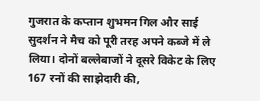गुजरात के कप्तान शुभमन गिल और साई सुदर्शन ने मैच को पूरी तरह अपने कब्जे में ले लिया। दोनों बल्लेबाजों ने दूसरे विकेट के लिए 167 रनों की साझेदारी की,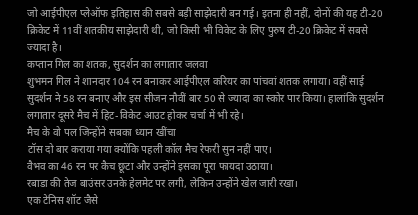जो आईपीएल प्लेऑफ इतिहास की सबसे बड़ी साझेदारी बन गई। इतना ही नहीं, दोनों की यह टी-20 क्रिकेट में 11वीं शतकीय साझेदारी थी, जो किसी भी विकेट के लिए पुरुष टी-20 क्रिकेट में सबसे ज्यादा है।
कप्तान गिल का शतक, सुदर्शन का लगातार जलवा
शुभमन गिल ने शानदार 104 रन बनाकर आईपीएल करियर का पांचवां शतक लगाया। वहीं साई सुदर्शन ने 58 रन बनाए और इस सीजन नौवीं बार 50 से ज्यादा का स्कोर पार किया। हालांकि सुदर्शन लगातार दूसरे मैच में हिट-विकेट आउट होकर चर्चा में भी रहे।
मैच के वो पल जिन्होंने सबका ध्यान खींचा
टॉस दो बार कराया गया क्योंकि पहली कॉल मैच रेफरी सुन नहीं पाए।
वैभव का 46 रन पर कैच छूटा और उन्होंने इसका पूरा फायदा उठाया।
रबाडा की तेज बाउंसर उनके हेलमेट पर लगी, लेकिन उन्होंने खेल जारी रखा।
एक टेनिस शॉट जैसे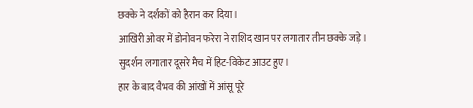छक्के ने दर्शकों को हैरान कर दिया।
आखिरी ओवर में डोनोवन फरेरा ने राशिद खान पर लगातार तीन छक्के जड़े।
सुदर्शन लगातार दूसरे मैच में हिट-विकेट आउट हुए।
हार के बाद वैभव की आंखों में आंसू पूरे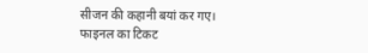सीजन की कहानी बयां कर गए।
फाइनल का टिकट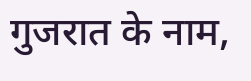गुजरात के नाम,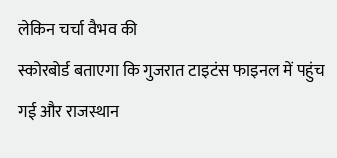लेकिन चर्चा वैभव की
स्कोरबोर्ड बताएगा कि गुजरात टाइटंस फाइनल में पहुंच गई और राजस्थान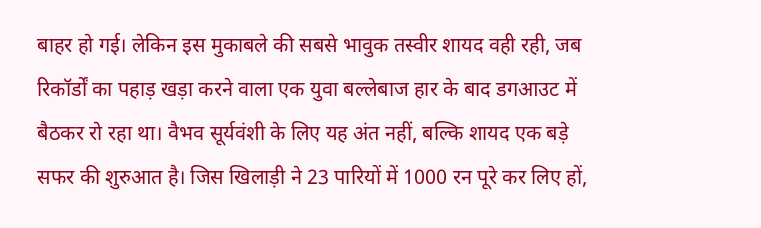बाहर हो गई। लेकिन इस मुकाबले की सबसे भावुक तस्वीर शायद वही रही, जब रिकॉर्डों का पहाड़ खड़ा करने वाला एक युवा बल्लेबाज हार के बाद डगआउट में बैठकर रो रहा था। वैभव सूर्यवंशी के लिए यह अंत नहीं, बल्कि शायद एक बड़े सफर की शुरुआत है। जिस खिलाड़ी ने 23 पारियों में 1000 रन पूरे कर लिए हों,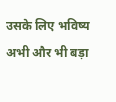उसके लिए भविष्य अभी और भी बड़ा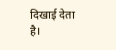दिखाई देता है।